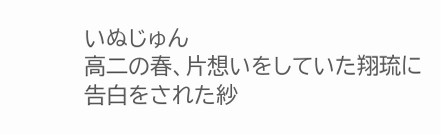いぬじゅん
高二の春、片想いをしていた翔琉に告白をされた紗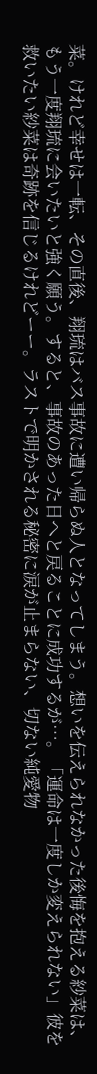菜。けれど幸せは一転、その直後、翔琉はバス事故に遭い帰らぬ人となってしまう。想いを伝えられなかった後悔を抱える紗菜は、もう一度翔琉に会いたいと強く願う。すると、事故のあった日へと戻ることに成功するが…。「運命は一度しか変えられない」彼を救いたい紗菜は奇跡を信じるけれどーー。ラストで明かされる秘密に涙が止まらない、切ない純愛物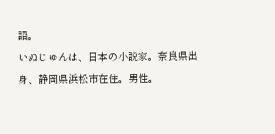語。
いぬじゅんは、日本の小説家。奈良県出身、静岡県浜松市在住。男性。